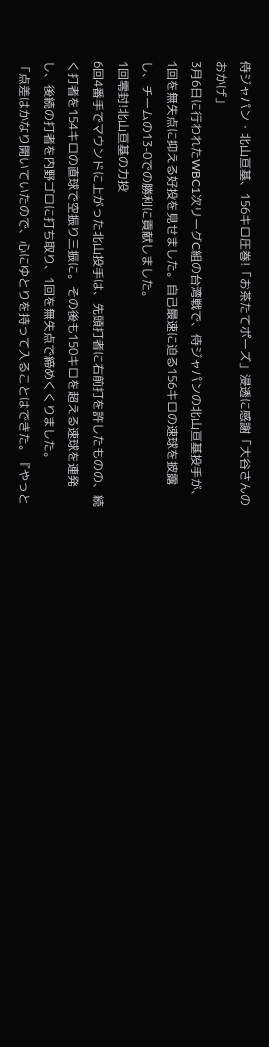侍ジャパン・北山亘基、156キロ圧巻!「お茶たてポーズ」浸透に感謝「大谷さんのおかげ」
3月6日に行われたWBC1次リーグC組の台湾戦で、侍ジャパンの北山亘基投手が、1回を無失点に抑える好投を見せました。自己最速に迫る156キロの速球を披露し、チームの13-0での勝利に貢献しました。
1回零封!北山亘基の力投
6回4番手でマウンドに上がった北山投手は、先頭打者に右前打を許したものの、続く打者を154キロの直球で空振り三振に。その後も150キロを超える速球を連発し、後続の打者を内野ゴロに打ち取り、1回を無失点で締めくくりました。
「点差はかなり開いていたので、心にゆとりを持って入ることはできた。『やっと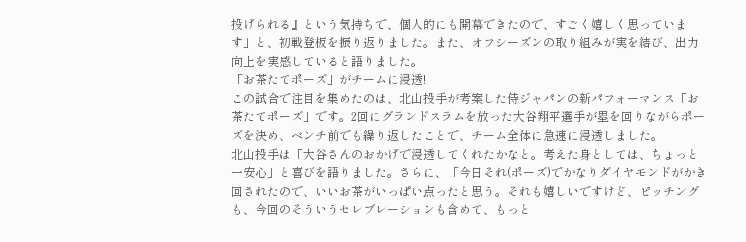投げられる』という気持ちで、個人的にも開幕できたので、すごく嬉しく思っています」と、初戦登板を振り返りました。また、オフシーズンの取り組みが実を結び、出力向上を実感していると語りました。
「お茶たてポーズ」がチームに浸透!
この試合で注目を集めたのは、北山投手が考案した侍ジャパンの新パフォーマンス「お茶たてポーズ」です。2回にグランドスラムを放った大谷翔平選手が塁を回りながらポーズを決め、ベンチ前でも繰り返したことで、チーム全体に急速に浸透しました。
北山投手は「大谷さんのおかげで浸透してくれたかなと。考えた身としては、ちょっと一安心」と喜びを語りました。さらに、「今日それ(ポーズ)でかなりダイヤモンドがかき回されたので、いいお茶がいっぱい点ったと思う。それも嬉しいですけど、ピッチングも、今回のそういうセレブレーションも含めて、もっと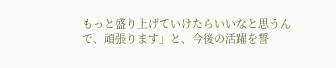もっと盛り上げていけたらいいなと思うんで、頑張ります」と、今後の活躍を誓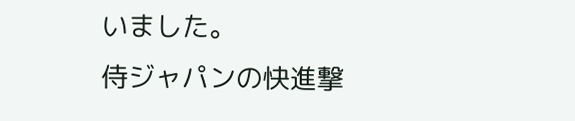いました。
侍ジャパンの快進撃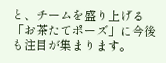と、チームを盛り上げる「お茶たてポーズ」に今後も注目が集まります。